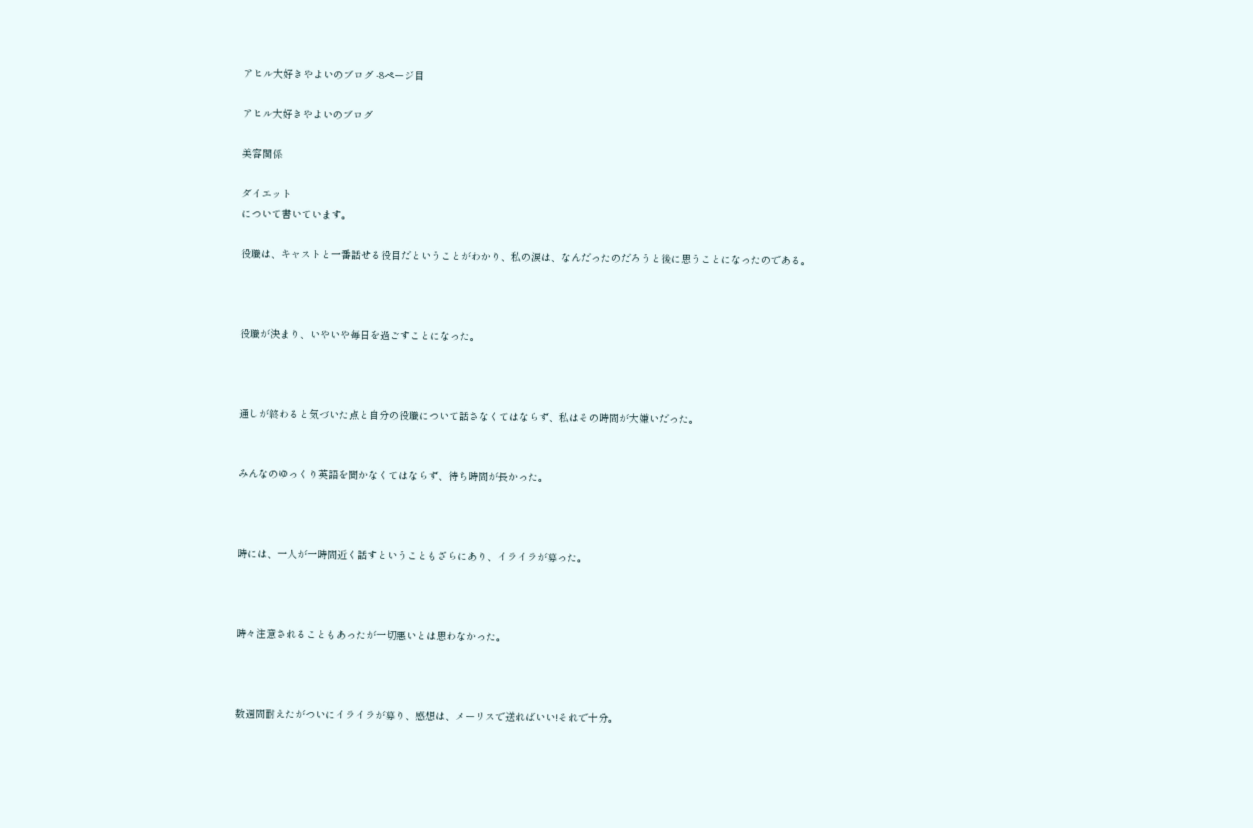アヒル大好きやよいのブログ -8ページ目

アヒル大好きやよいのブログ

美容関係

ダイエット
について書いています。

役職は、キャストと一番話せる役目だということがわかり、私の涙は、なんだったのだろうと後に思うことになったのである。



役職が決まり、いやいや毎日を過ごすことになった。



通しが終わると気づいた点と自分の役職について話さなくてはならず、私はその時間が大嫌いだった。


みんなのゆっくり英語を聞かなくてはならず、待ち時間が長かった。



時には、一人が一時間近く話すということもざらにあり、イライラが募った。



時々注意されることもあったが一切悪いとは思わなかった。



数週間耐えたがついにイライラが募り、感想は、メーリスで送ればいい!それで十分。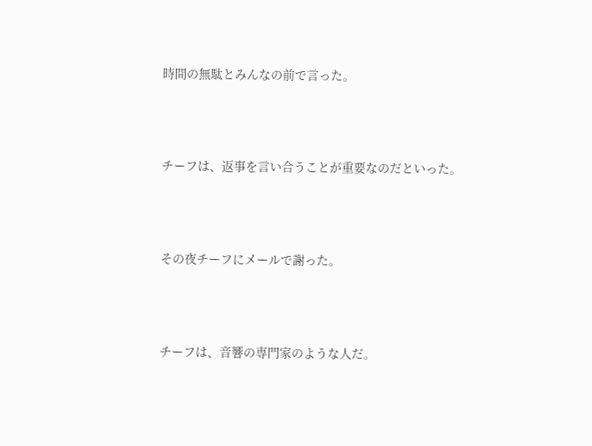時間の無駄とみんなの前で言った。



チーフは、返事を言い合うことが重要なのだといった。



その夜チーフにメールで謝った。



チーフは、音響の専門家のような人だ。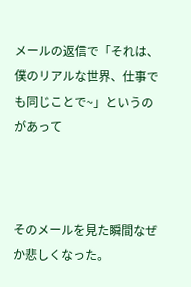メールの返信で「それは、僕のリアルな世界、仕事でも同じことで~」というのがあって



そのメールを見た瞬間なぜか悲しくなった。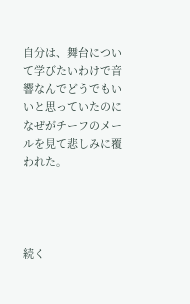自分は、舞台について学びたいわけで音響なんでどうでもいいと思っていたのになぜがチーフのメールを見て悲しみに覆われた。




続く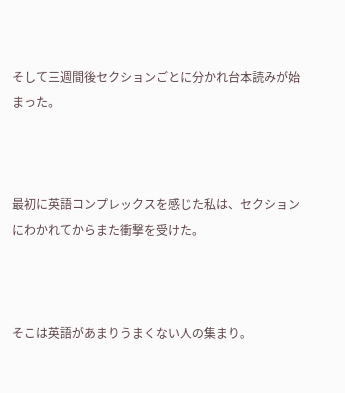そして三週間後セクションごとに分かれ台本読みが始まった。



最初に英語コンプレックスを感じた私は、セクションにわかれてからまた衝撃を受けた。



そこは英語があまりうまくない人の集まり。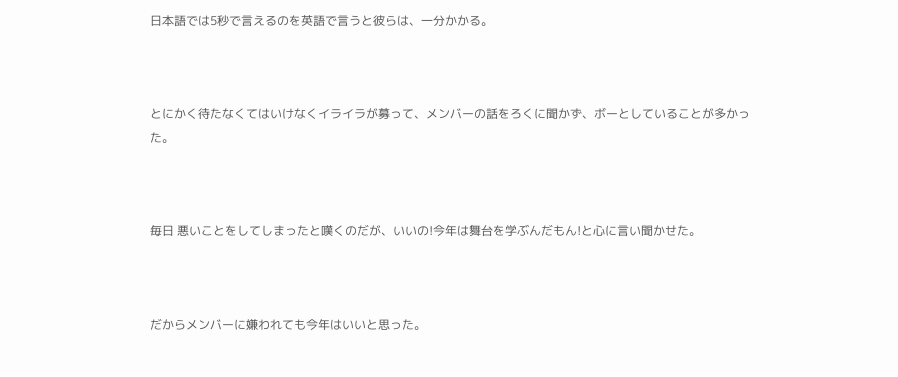日本語では5秒で言えるのを英語で言うと彼らは、一分かかる。



とにかく待たなくてはいけなくイライラが募って、メンバーの話をろくに聞かず、ボーとしていることが多かった。



毎日 悪いことをしてしまったと嘆くのだが、いいの!今年は舞台を学ぶんだもん!と心に言い聞かせた。



だからメンバーに嫌われても今年はいいと思った。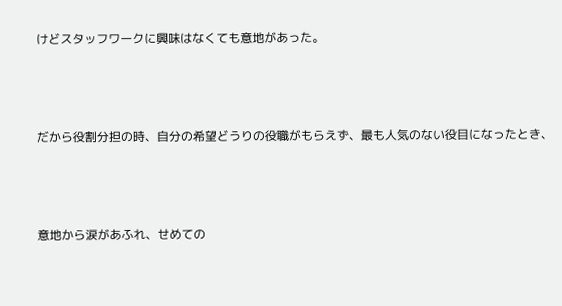けどスタッフワークに興味はなくても意地があった。



だから役割分担の時、自分の希望どうりの役職がもらえず、最も人気のない役目になったとき、



意地から涙があふれ、せめての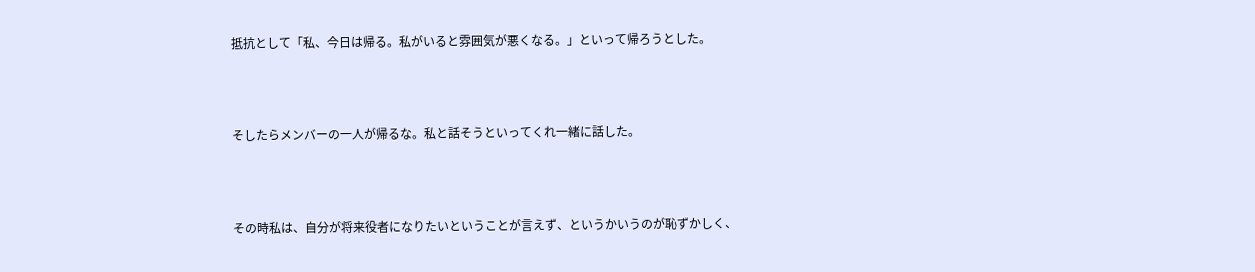抵抗として「私、今日は帰る。私がいると雰囲気が悪くなる。」といって帰ろうとした。



そしたらメンバーの一人が帰るな。私と話そうといってくれ一緒に話した。



その時私は、自分が将来役者になりたいということが言えず、というかいうのが恥ずかしく、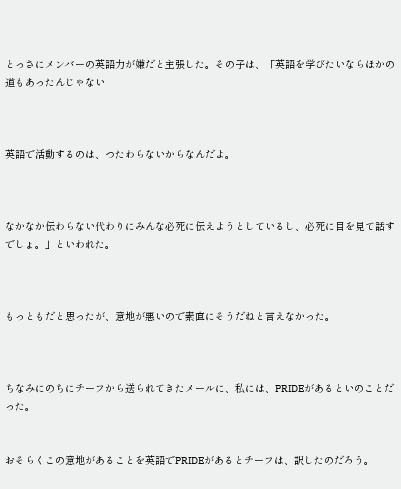とっさにメンバーの英語力が嫌だと主張した。その子は、「英語を学びたいならほかの道もあったんじゃない



英語で活動するのは、つたわらないからなんだよ。



なかなか伝わらない代わりにみんな必死に伝えようとしているし、必死に目を見て話すでしょ。」といわれた。



もっともだと思ったが、意地が悪いので素直にそうだねと言えなかった。



ちなみにのちにチーフから送られてきたメールに、私には、PRIDEがあるといのことだった。


おそらくこの意地があることを英語でPRIDEがあるとチーフは、訳したのだろう。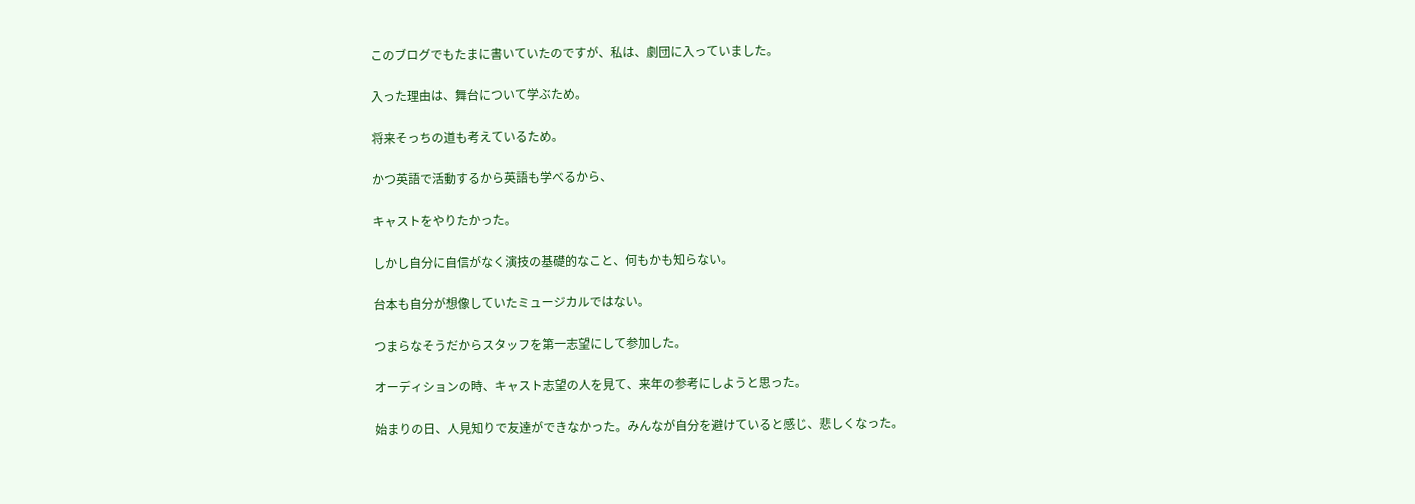このブログでもたまに書いていたのですが、私は、劇団に入っていました。

入った理由は、舞台について学ぶため。

将来そっちの道も考えているため。

かつ英語で活動するから英語も学べるから、

キャストをやりたかった。

しかし自分に自信がなく演技の基礎的なこと、何もかも知らない。

台本も自分が想像していたミュージカルではない。

つまらなそうだからスタッフを第一志望にして参加した。

オーディションの時、キャスト志望の人を見て、来年の参考にしようと思った。

始まりの日、人見知りで友達ができなかった。みんなが自分を避けていると感じ、悲しくなった。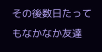その後数日たってもなかなか友達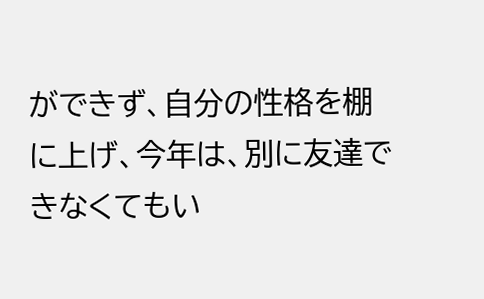ができず、自分の性格を棚に上げ、今年は、別に友達できなくてもい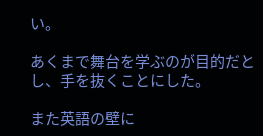い。

あくまで舞台を学ぶのが目的だとし、手を抜くことにした。

また英語の壁に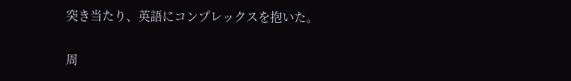突き当たり、英語にコンプレックスを抱いた。

周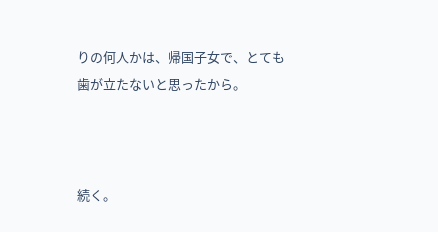りの何人かは、帰国子女で、とても歯が立たないと思ったから。



続く。